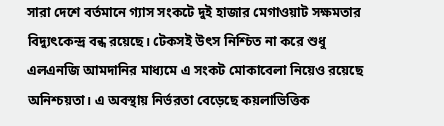সারা দেশে বর্তমানে গ্যাস সংকটে দুই হাজার মেগাওয়াট সক্ষমতার বিদ্যুৎকেন্দ্র বন্ধ রয়েছে। টেকসই উৎস নিশ্চিত না করে শুধু এলএনজি আমদানির মাধ্যমে এ সংকট মোকাবেলা নিয়েও রয়েছে অনিশ্চয়তা। এ অবস্থায় নির্ভরতা বেড়েছে কয়লাভিত্তিক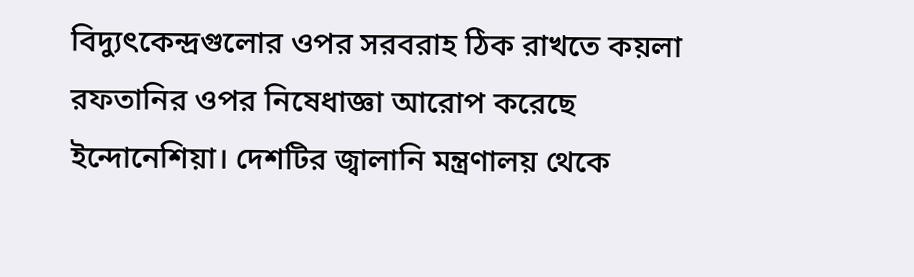বিদ্যুৎকেন্দ্রগুলোর ওপর সরবরাহ ঠিক রাখতে কয়লা রফতানির ওপর নিষেধাজ্ঞা আরোপ করেছে ইন্দোনেশিয়া। দেশটির জ্বালানি মন্ত্রণালয় থেকে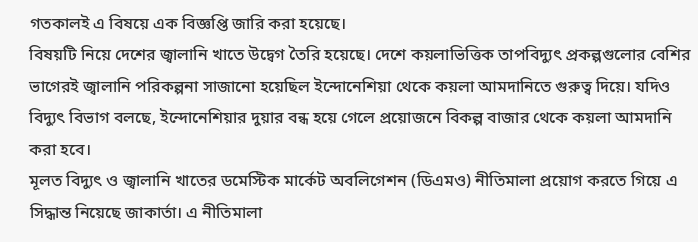গতকালই এ বিষয়ে এক বিজ্ঞপ্তি জারি করা হয়েছে।
বিষয়টি নিয়ে দেশের জ্বালানি খাতে উদ্বেগ তৈরি হয়েছে। দেশে কয়লাভিত্তিক তাপবিদ্যুৎ প্রকল্পগুলোর বেশির ভাগেরই জ্বালানি পরিকল্পনা সাজানো হয়েছিল ইন্দোনেশিয়া থেকে কয়লা আমদানিতে গুরুত্ব দিয়ে। যদিও বিদ্যুৎ বিভাগ বলছে, ইন্দোনেশিয়ার দুয়ার বন্ধ হয়ে গেলে প্রয়োজনে বিকল্প বাজার থেকে কয়লা আমদানি করা হবে।
মূলত বিদ্যুৎ ও জ্বালানি খাতের ডমেস্টিক মার্কেট অবলিগেশন (ডিএমও) নীতিমালা প্রয়োগ করতে গিয়ে এ সিদ্ধান্ত নিয়েছে জাকার্তা। এ নীতিমালা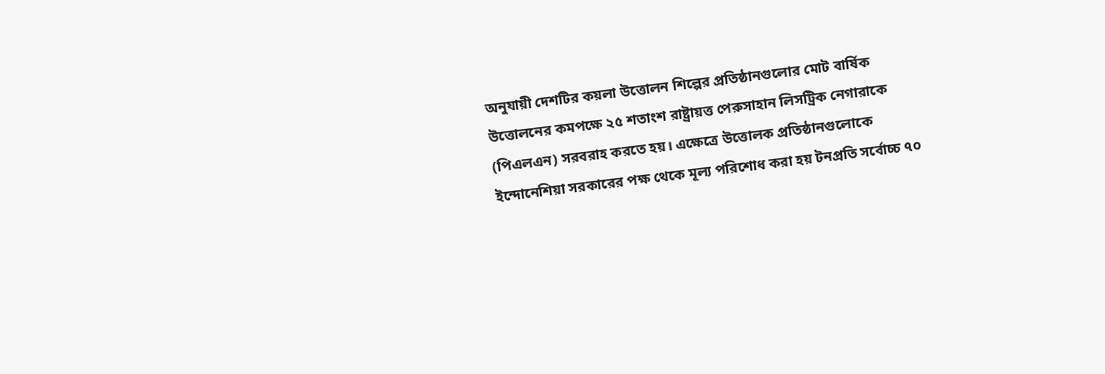অনুযায়ী দেশটির কয়লা উত্তোলন শিল্পের প্রতিষ্ঠানগুলোর মোট বার্ষিক উত্তোলনের কমপক্ষে ২৫ শতাংশ রাষ্ট্রায়ত্ত পেরুসাহান লিসট্রিক নেগারাকে (পিএলএন) সরবরাহ করতে হয়। এক্ষেত্রে উত্তোলক প্রতিষ্ঠানগুলোকে ইন্দোনেশিয়া সরকারের পক্ষ থেকে মূল্য পরিশোধ করা হয় টনপ্রতি সর্বোচ্চ ৭০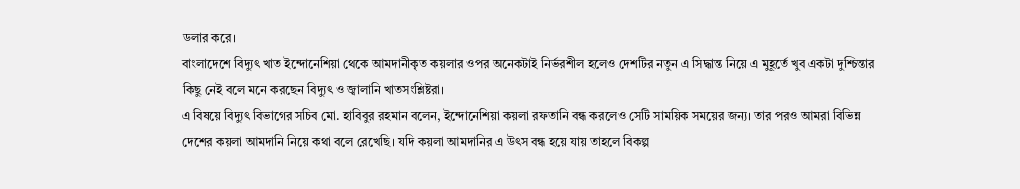ডলার করে।
বাংলাদেশে বিদ্যুৎ খাত ইন্দোনেশিয়া থেকে আমদানীকৃত কয়লার ওপর অনেকটাই নির্ভরশীল হলেও দেশটির নতুন এ সিদ্ধান্ত নিয়ে এ মুহূর্তে খুব একটা দুশ্চিন্তার কিছু নেই বলে মনে করছেন বিদ্যুৎ ও জ্বালানি খাতসংশ্লিষ্টরা।
এ বিষয়ে বিদ্যুৎ বিভাগের সচিব মো. হাবিবুর রহমান বলেন, ইন্দোনেশিয়া কয়লা রফতানি বন্ধ করলেও সেটি সাময়িক সময়ের জন্য। তার পরও আমরা বিভিন্ন দেশের কয়লা আমদানি নিয়ে কথা বলে রেখেছি। যদি কয়লা আমদানির এ উৎস বন্ধ হয়ে যায় তাহলে বিকল্প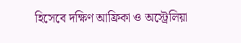হিসেবে দক্ষিণ আফ্রিকা ও অস্ট্রেলিয়া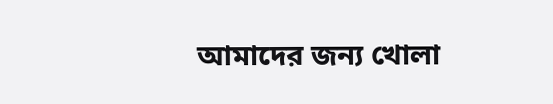আমাদের জন্য খোলা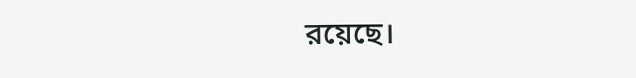রয়েছে।